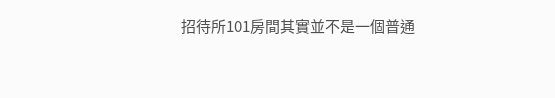招待所101房間其實並不是一個普通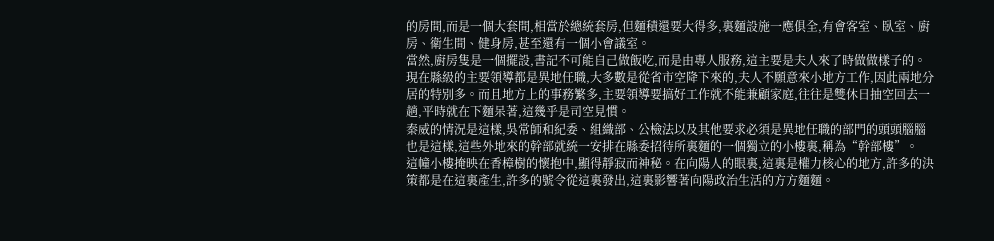的房間,而是一個大套間,相當於總統套房,但麵積還要大得多,裏麵設施一應俱全,有會客室、臥室、廚房、衛生間、健身房,甚至還有一個小會議室。
當然,廚房隻是一個擺設,書記不可能自己做飯吃,而是由專人服務,這主要是夫人來了時做做樣子的。現在縣級的主要領導都是異地任職,大多數是從省市空降下來的,夫人不願意來小地方工作,因此兩地分居的特別多。而且地方上的事務繁多,主要領導要搞好工作就不能兼顧家庭,往往是雙休日抽空回去一趟,平時就在下麵呆著,這幾乎是司空見慣。
秦威的情況是這樣,吳常師和紀委、組織部、公檢法以及其他要求必須是異地任職的部門的頭頭腦腦也是這樣,這些外地來的幹部就統一安排在縣委招待所裏麵的一個獨立的小樓裏,稱為“幹部樓”。
這幢小樓掩映在香樟樹的懷抱中,顯得靜寂而神秘。在向陽人的眼裏,這裏是權力核心的地方,許多的決策都是在這裏產生,許多的號令從這裏發出,這裏影響著向陽政治生活的方方麵麵。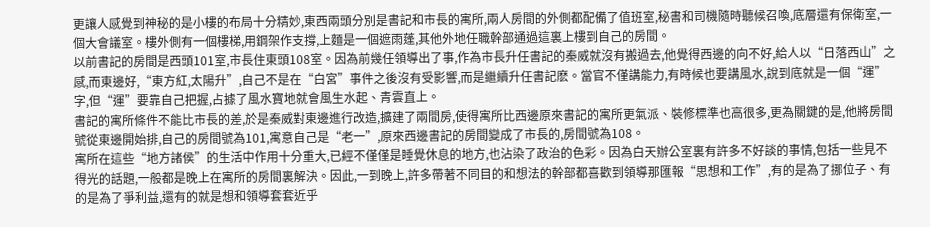更讓人感覺到神秘的是小樓的布局十分精妙,東西兩頭分別是書記和市長的寓所,兩人房間的外側都配備了值班室,秘書和司機隨時聽候召喚,底層還有保衛室,一個大會議室。樓外側有一個樓梯,用鋼架作支撐,上麵是一個遮雨蓬,其他外地任職幹部通過這裏上樓到自己的房間。
以前書記的房間是西頭101室,市長住東頭108室。因為前幾任領導出了事,作為市長升任書記的秦威就沒有搬過去,他覺得西邊的向不好,給人以“日落西山”之感,而東邊好,“東方紅,太陽升”,自己不是在“白宮”事件之後沒有受影響,而是繼續升任書記麽。當官不僅講能力,有時候也要講風水,說到底就是一個“運”字,但“運”要靠自己把握,占據了風水寶地就會風生水起、青雲直上。
書記的寓所條件不能比市長的差,於是秦威對東邊進行改造,擴建了兩間房,使得寓所比西邊原來書記的寓所更氣派、裝修標準也高很多,更為關鍵的是,他將房間號從東邊開始排,自己的房間號為101,寓意自己是“老一”,原來西邊書記的房間變成了市長的,房間號為108。
寓所在這些“地方諸侯”的生活中作用十分重大,已經不僅僅是睡覺休息的地方,也沾染了政治的色彩。因為白天辦公室裏有許多不好談的事情,包括一些見不得光的話題,一般都是晚上在寓所的房間裏解決。因此,一到晚上,許多帶著不同目的和想法的幹部都喜歡到領導那匯報“思想和工作”,有的是為了挪位子、有的是為了爭利益,還有的就是想和領導套套近乎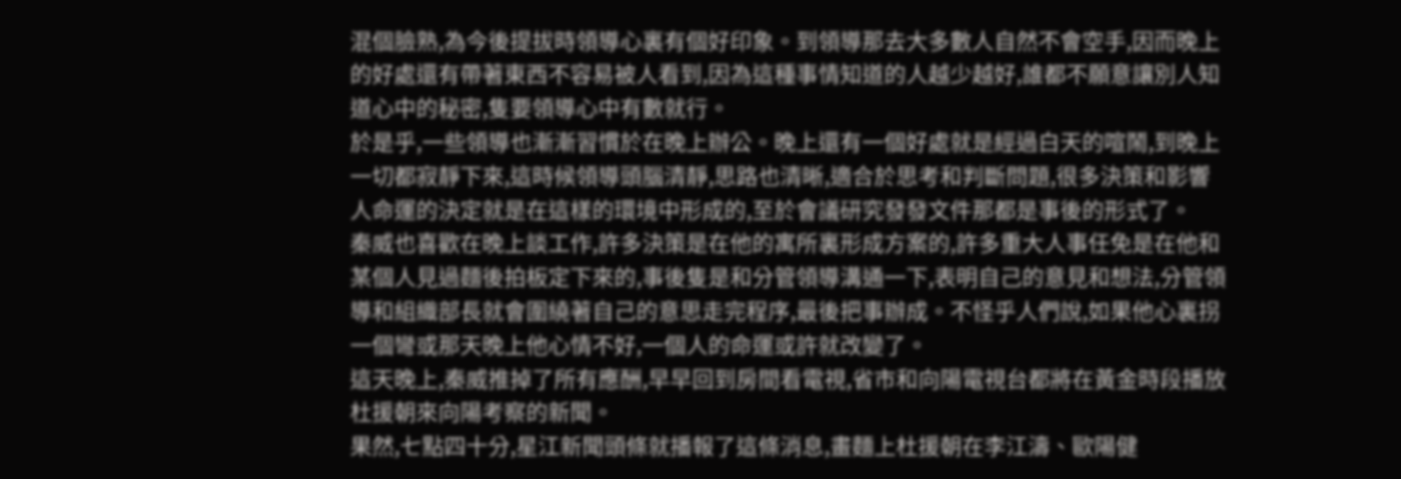混個臉熟,為今後提拔時領導心裏有個好印象。到領導那去大多數人自然不會空手,因而晚上的好處還有帶著東西不容易被人看到,因為這種事情知道的人越少越好,誰都不願意讓別人知道心中的秘密,隻要領導心中有數就行。
於是乎,一些領導也漸漸習慣於在晚上辦公。晚上還有一個好處就是經過白天的喧鬧,到晚上一切都寂靜下來,這時候領導頭腦清靜,思路也清晰,適合於思考和判斷問題,很多決策和影響人命運的決定就是在這樣的環境中形成的,至於會議研究發發文件那都是事後的形式了。
秦威也喜歡在晚上談工作,許多決策是在他的寓所裏形成方案的,許多重大人事任免是在他和某個人見過麵後拍板定下來的,事後隻是和分管領導溝通一下,表明自己的意見和想法,分管領導和組織部長就會圍繞著自己的意思走完程序,最後把事辦成。不怪乎人們說,如果他心裏拐一個彎或那天晚上他心情不好,一個人的命運或許就改變了。
這天晚上,秦威推掉了所有應酬,早早回到房間看電視,省市和向陽電視台都將在黃金時段播放杜援朝來向陽考察的新聞。
果然,七點四十分,星江新聞頭條就播報了這條消息,畫麵上杜援朝在李江濤、歐陽健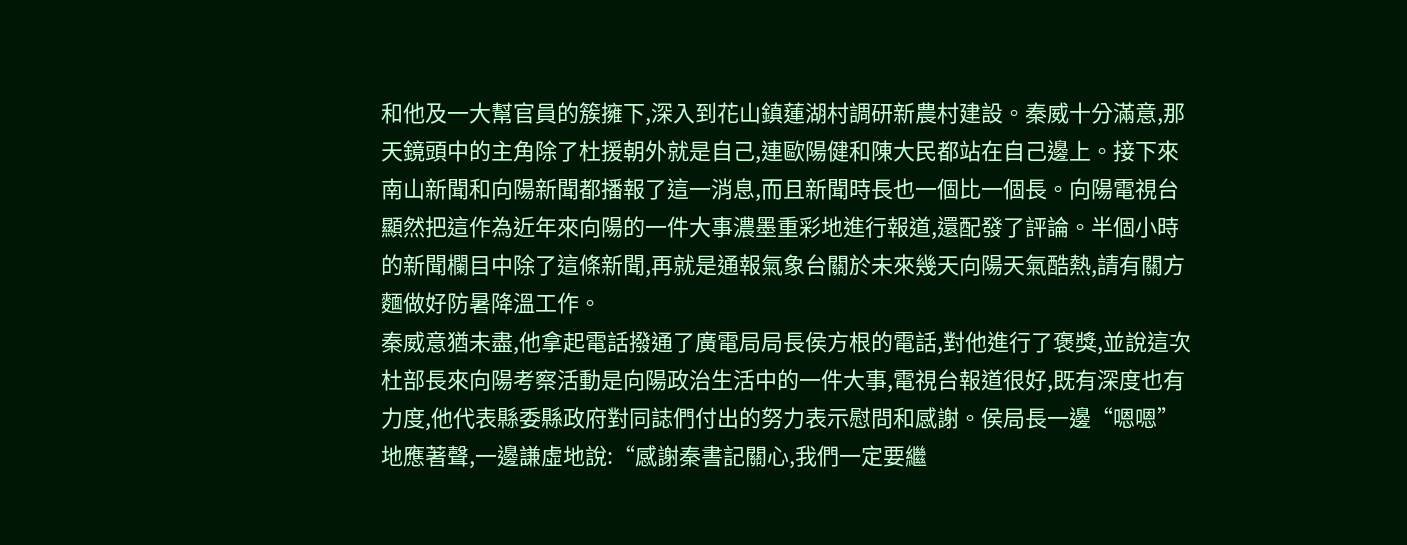和他及一大幫官員的簇擁下,深入到花山鎮蓮湖村調研新農村建設。秦威十分滿意,那天鏡頭中的主角除了杜援朝外就是自己,連歐陽健和陳大民都站在自己邊上。接下來南山新聞和向陽新聞都播報了這一消息,而且新聞時長也一個比一個長。向陽電視台顯然把這作為近年來向陽的一件大事濃墨重彩地進行報道,還配發了評論。半個小時的新聞欄目中除了這條新聞,再就是通報氣象台關於未來幾天向陽天氣酷熱,請有關方麵做好防暑降溫工作。
秦威意猶未盡,他拿起電話撥通了廣電局局長侯方根的電話,對他進行了褒獎,並說這次杜部長來向陽考察活動是向陽政治生活中的一件大事,電視台報道很好,既有深度也有力度,他代表縣委縣政府對同誌們付出的努力表示慰問和感謝。侯局長一邊“嗯嗯”地應著聲,一邊謙虛地說:“感謝秦書記關心,我們一定要繼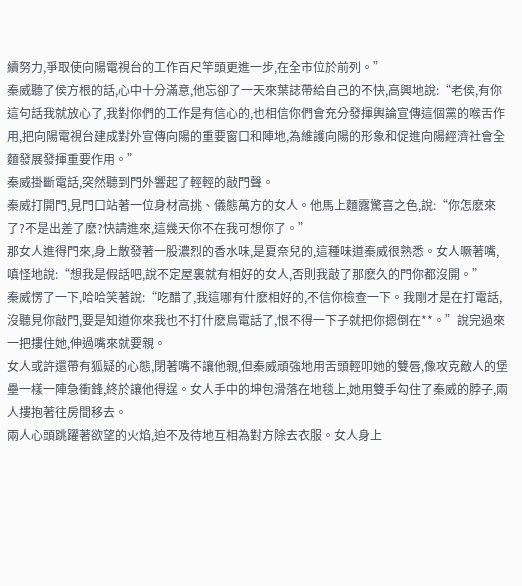續努力,爭取使向陽電視台的工作百尺竿頭更進一步,在全市位於前列。”
秦威聽了侯方根的話,心中十分滿意,他忘卻了一天來葉誌帶給自己的不快,高興地說:“老侯,有你這句話我就放心了,我對你們的工作是有信心的,也相信你們會充分發揮輿論宣傳這個黨的喉舌作用,把向陽電視台建成對外宣傳向陽的重要窗口和陣地,為維護向陽的形象和促進向陽經濟社會全麵發展發揮重要作用。”
秦威掛斷電話,突然聽到門外響起了輕輕的敲門聲。
秦威打開門,見門口站著一位身材高挑、儀態萬方的女人。他馬上麵露驚喜之色,說:“你怎麽來了?不是出差了麽?快請進來,這幾天你不在我可想你了。”
那女人進得門來,身上散發著一股濃烈的香水味,是夏奈兒的,這種味道秦威很熟悉。女人噘著嘴,嗔怪地說:“想我是假話吧,說不定屋裏就有相好的女人,否則我敲了那麽久的門你都沒開。”
秦威愣了一下,哈哈笑著說:“吃醋了,我這哪有什麽相好的,不信你檢查一下。我剛才是在打電話,沒聽見你敲門,要是知道你來我也不打什麽鳥電話了,恨不得一下子就把你摁倒在**。”說完過來一把摟住她,伸過嘴來就要親。
女人或許還帶有狐疑的心態,閉著嘴不讓他親,但秦威頑強地用舌頭輕叩她的雙唇,像攻克敵人的堡壘一樣一陣急衝鋒,終於讓他得逞。女人手中的坤包滑落在地毯上,她用雙手勾住了秦威的脖子,兩人摟抱著往房間移去。
兩人心頭跳躍著欲望的火焰,迫不及待地互相為對方除去衣服。女人身上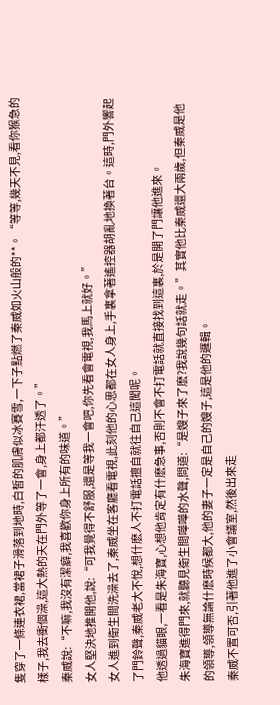隻穿了一條連衣裙,當裙子滑落到地時,白皙的肌膚似冰賽雪,一下子點燃了秦威如火山般的**。“等等,幾天不見,看你猴急的樣子,我去衝個澡,這大熱的天在門外等了一會,身上都汗透了。”
秦威說:“不嘛,我沒有潔癖,我喜歡你身上所有的味道。”
女人堅決地推開他,說:“可我覺得不舒服,還是等我一會吧,你先看會電視,我馬上就好。”
女人進到衛生間洗澡去了,秦威坐在客廳看電視,此刻他的心思都在女人身上,手裏拿著遙控器胡亂地換著台。這時,門外響起了門鈴聲,秦威老大不悅,想什麽人不打電話擅自就往自己這闖呢。
他透過貓眼,一看是朱海寶,心想他肯定有什麽急事,否則不會不打電話就直接找到這裏,於是開了門讓他進來。
朱海寶進得門來,就聽見衛生間嘩嘩的水聲,問道:“是嫂子來了麽?我說幾句話就走。”其實他比秦威還大兩歲,但秦威是他的領導,領導無論什麽時候都大,他的妻子一定是自己的嫂子,這是他的邏輯。
秦威不置可否,引著他進了小會議室,然後出來走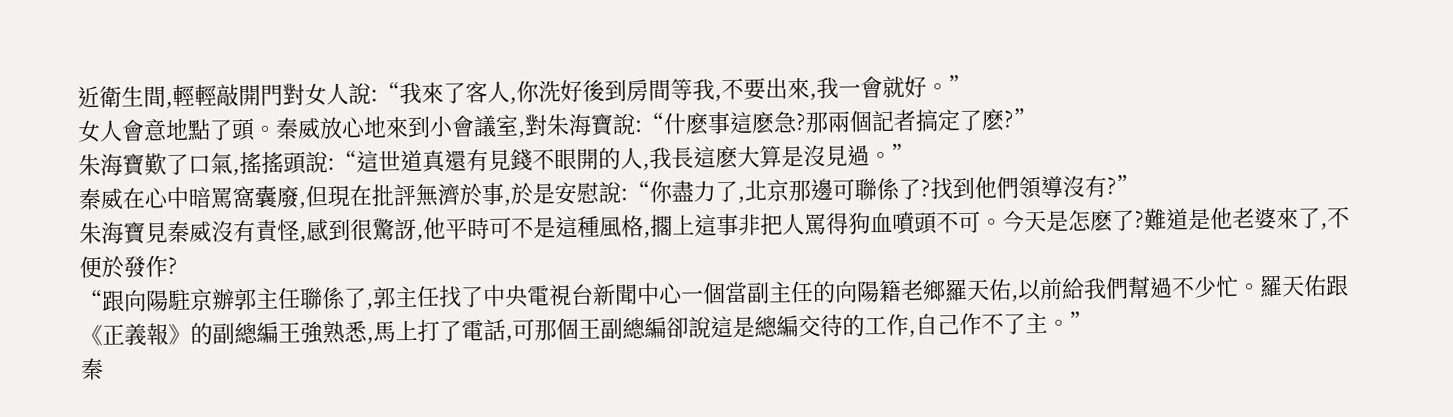近衛生間,輕輕敲開門對女人說:“我來了客人,你洗好後到房間等我,不要出來,我一會就好。”
女人會意地點了頭。秦威放心地來到小會議室,對朱海寶說:“什麽事這麽急?那兩個記者搞定了麽?”
朱海寶歎了口氣,搖搖頭說:“這世道真還有見錢不眼開的人,我長這麽大算是沒見過。”
秦威在心中暗罵窩囊廢,但現在批評無濟於事,於是安慰說:“你盡力了,北京那邊可聯係了?找到他們領導沒有?”
朱海寶見秦威沒有責怪,感到很驚訝,他平時可不是這種風格,擱上這事非把人罵得狗血噴頭不可。今天是怎麽了?難道是他老婆來了,不便於發作?
“跟向陽駐京辦郭主任聯係了,郭主任找了中央電視台新聞中心一個當副主任的向陽籍老鄉羅天佑,以前給我們幫過不少忙。羅天佑跟《正義報》的副總編王強熟悉,馬上打了電話,可那個王副總編卻說這是總編交待的工作,自己作不了主。”
秦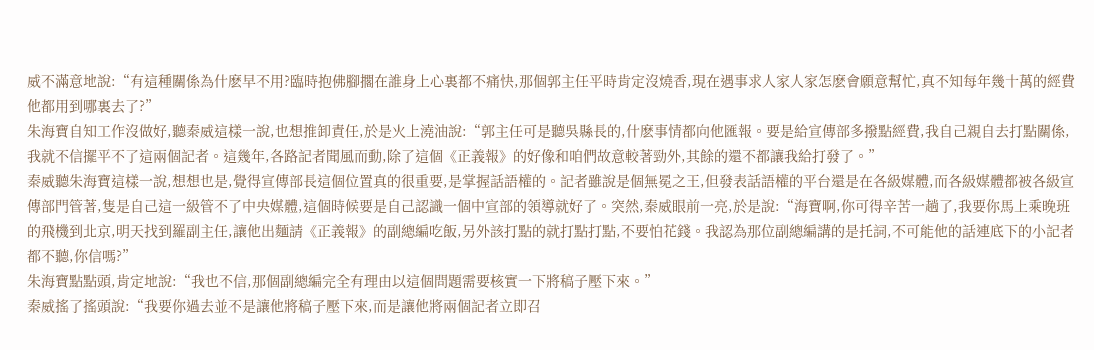威不滿意地說:“有這種關係為什麽早不用?臨時抱佛腳擱在誰身上心裏都不痛快,那個郭主任平時肯定沒燒香,現在遇事求人家人家怎麽會願意幫忙,真不知每年幾十萬的經費他都用到哪裏去了?”
朱海寶自知工作沒做好,聽秦威這樣一說,也想推卸責任,於是火上澆油說:“郭主任可是聽吳縣長的,什麽事情都向他匯報。要是給宣傳部多撥點經費,我自己親自去打點關係,我就不信擺平不了這兩個記者。這幾年,各路記者聞風而動,除了這個《正義報》的好像和咱們故意較著勁外,其餘的還不都讓我給打發了。”
秦威聽朱海寶這樣一說,想想也是,覺得宣傳部長這個位置真的很重要,是掌握話語權的。記者雖說是個無冕之王,但發表話語權的平台還是在各級媒體,而各級媒體都被各級宣傳部門管著,隻是自己這一級管不了中央媒體,這個時候要是自己認識一個中宣部的領導就好了。突然,秦威眼前一亮,於是說:“海寶啊,你可得辛苦一趟了,我要你馬上乘晚班的飛機到北京,明天找到羅副主任,讓他出麵請《正義報》的副總編吃飯,另外該打點的就打點打點,不要怕花錢。我認為那位副總編講的是托詞,不可能他的話連底下的小記者都不聽,你信嗎?”
朱海寶點點頭,肯定地說:“我也不信,那個副總編完全有理由以這個問題需要核實一下將稿子壓下來。”
秦威搖了搖頭說:“我要你過去並不是讓他將稿子壓下來,而是讓他將兩個記者立即召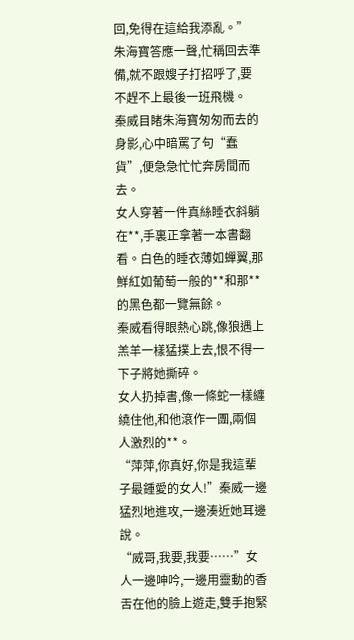回,免得在這給我添亂。”
朱海寶答應一聲,忙稱回去準備,就不跟嫂子打招呼了,要不趕不上最後一班飛機。
秦威目睹朱海寶匆匆而去的身影,心中暗罵了句“蠢貨”,便急急忙忙奔房間而去。
女人穿著一件真絲睡衣斜躺在**,手裏正拿著一本書翻看。白色的睡衣薄如蟬翼,那鮮紅如葡萄一般的**和那**的黑色都一覽無餘。
秦威看得眼熱心跳,像狼遇上羔羊一樣猛撲上去,恨不得一下子將她撕碎。
女人扔掉書,像一條蛇一樣纏繞住他,和他滾作一團,兩個人激烈的**。
“萍萍,你真好,你是我這輩子最鍾愛的女人!”秦威一邊猛烈地進攻,一邊湊近她耳邊說。
“威哥,我要,我要……”女人一邊呻吟,一邊用靈動的香舌在他的臉上遊走,雙手抱緊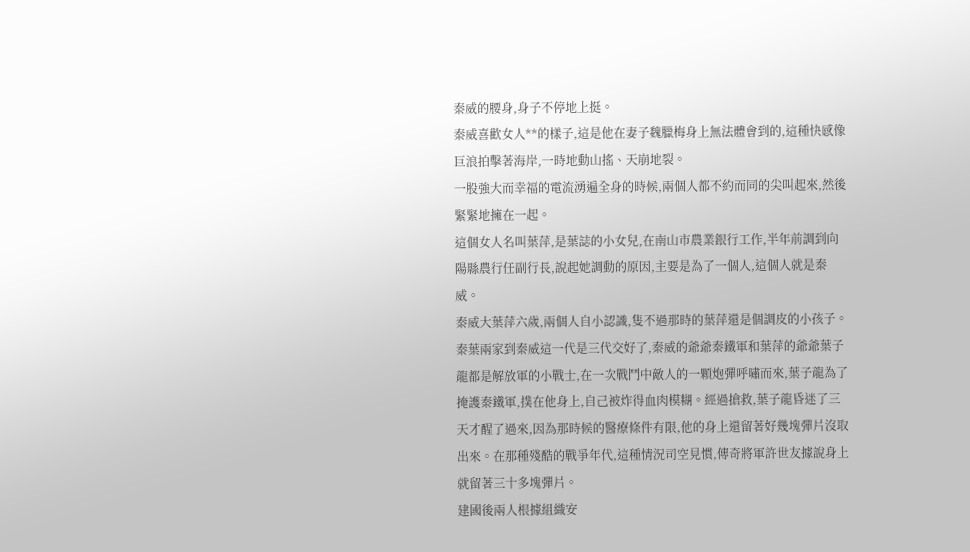秦威的腰身,身子不停地上挺。
秦威喜歡女人**的樣子,這是他在妻子魏臘梅身上無法體會到的,這種快感像巨浪拍擊著海岸,一時地動山搖、天崩地裂。
一股強大而幸福的電流湧遍全身的時候,兩個人都不約而同的尖叫起來,然後緊緊地擁在一起。
這個女人名叫葉萍,是葉誌的小女兒,在南山市農業銀行工作,半年前調到向陽縣農行任副行長,說起她調動的原因,主要是為了一個人,這個人就是秦威。
秦威大葉萍六歲,兩個人自小認識,隻不過那時的葉萍還是個調皮的小孩子。秦葉兩家到秦威這一代是三代交好了,秦威的爺爺秦鐵軍和葉萍的爺爺葉子龍都是解放軍的小戰士,在一次戰鬥中敵人的一顆炮彈呼嘯而來,葉子龍為了掩護秦鐵軍,撲在他身上,自己被炸得血肉模糊。經過搶救,葉子龍昏迷了三天才醒了過來,因為那時候的醫療條件有限,他的身上還留著好幾塊彈片沒取出來。在那種殘酷的戰爭年代,這種情況司空見慣,傳奇將軍許世友據說身上就留著三十多塊彈片。
建國後兩人根據組織安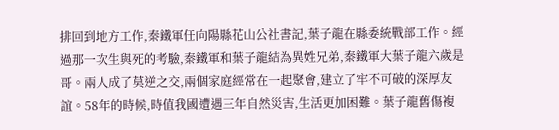排回到地方工作,秦鐵軍任向陽縣花山公社書記,葉子龍在縣委統戰部工作。經過那一次生與死的考驗,秦鐵軍和葉子龍結為異姓兄弟,秦鐵軍大葉子龍六歲是哥。兩人成了莫逆之交,兩個家庭經常在一起聚會,建立了牢不可破的深厚友誼。58年的時候,時值我國遭遇三年自然災害,生活更加困難。葉子龍舊傷複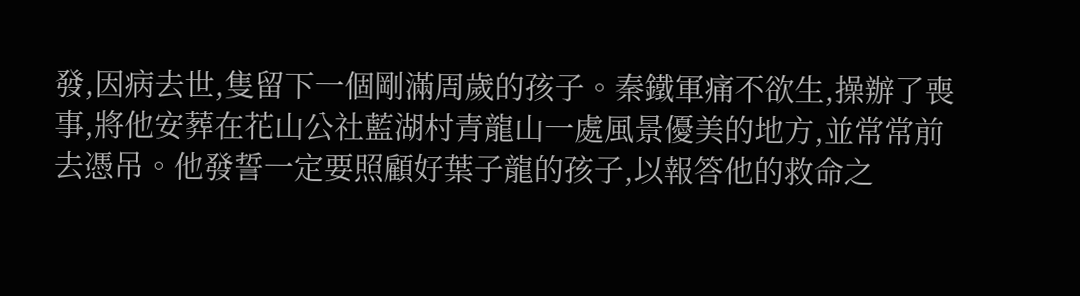發,因病去世,隻留下一個剛滿周歲的孩子。秦鐵軍痛不欲生,操辦了喪事,將他安葬在花山公社藍湖村青龍山一處風景優美的地方,並常常前去憑吊。他發誓一定要照顧好葉子龍的孩子,以報答他的救命之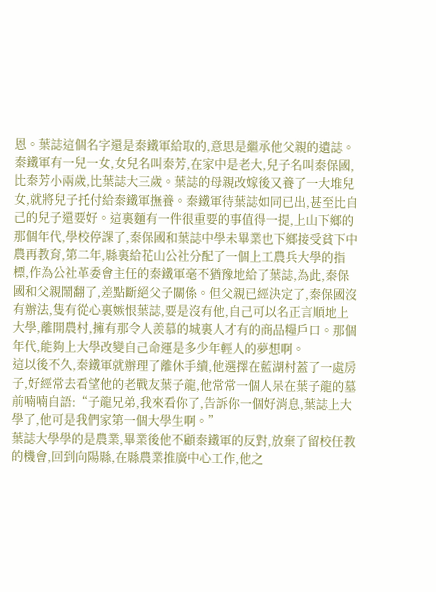恩。葉誌這個名字還是秦鐵軍給取的,意思是繼承他父親的遺誌。
秦鐵軍有一兒一女,女兒名叫秦芳,在家中是老大,兒子名叫秦保國,比秦芳小兩歲,比葉誌大三歲。葉誌的母親改嫁後又養了一大堆兒女,就將兒子托付給秦鐵軍撫養。秦鐵軍待葉誌如同已出,甚至比自己的兒子還要好。這裏麵有一件很重要的事值得一提,上山下鄉的那個年代,學校停課了,秦保國和葉誌中學未畢業也下鄉接受貧下中農再教育,第二年,縣裏給花山公社分配了一個上工農兵大學的指標,作為公社革委會主任的秦鐵軍毫不猶豫地給了葉誌,為此,秦保國和父親鬧翻了,差點斷絕父子關係。但父親已經決定了,秦保國沒有辦法,隻有從心裏嫉恨葉誌,要是沒有他,自己可以名正言順地上大學,離開農村,擁有那令人羨慕的城裏人才有的商品糧戶口。那個年代,能夠上大學改變自己命運是多少年輕人的夢想啊。
這以後不久,秦鐵軍就辦理了離休手續,他選擇在藍湖村蓋了一處房子,好經常去看望他的老戰友葉子龍,他常常一個人呆在葉子龍的墓前喃喃自語:“子龍兄弟,我來看你了,告訴你一個好消息,葉誌上大學了,他可是我們家第一個大學生啊。”
葉誌大學學的是農業,畢業後他不顧秦鐵軍的反對,放棄了留校任教的機會,回到向陽縣,在縣農業推廣中心工作,他之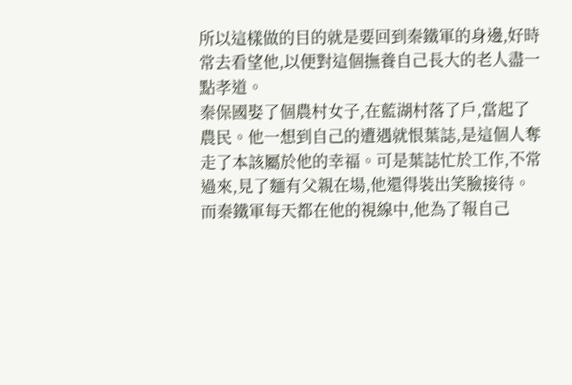所以這樣做的目的就是要回到秦鐵軍的身邊,好時常去看望他,以便對這個撫養自己長大的老人盡一點孝道。
秦保國娶了個農村女子,在藍湖村落了戶,當起了農民。他一想到自己的遭遇就恨葉誌,是這個人奪走了本該屬於他的幸福。可是葉誌忙於工作,不常過來,見了麵有父親在場,他還得裝出笑臉接待。而秦鐵軍每天都在他的視線中,他為了報自己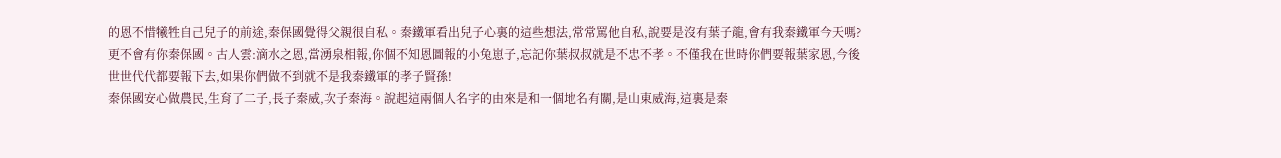的恩不惜犧牲自己兒子的前途,秦保國覺得父親很自私。秦鐵軍看出兒子心裏的這些想法,常常罵他自私,說要是沒有葉子龍,會有我秦鐵軍今天嗎?更不會有你秦保國。古人雲:滴水之恩,當湧泉相報,你個不知恩圖報的小兔崽子,忘記你葉叔叔就是不忠不孝。不僅我在世時你們要報葉家恩,今後世世代代都要報下去,如果你們做不到就不是我秦鐵軍的孝子賢孫!
秦保國安心做農民,生育了二子,長子秦威,次子秦海。說起這兩個人名字的由來是和一個地名有關,是山東威海,這裏是秦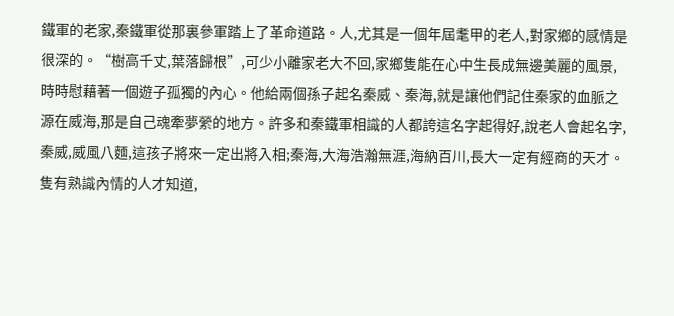鐵軍的老家,秦鐵軍從那裏參軍踏上了革命道路。人,尤其是一個年屆耄甲的老人,對家鄉的感情是很深的。“樹高千丈,葉落歸根”,可少小離家老大不回,家鄉隻能在心中生長成無邊美麗的風景,時時慰藉著一個遊子孤獨的內心。他給兩個孫子起名秦威、秦海,就是讓他們記住秦家的血脈之源在威海,那是自己魂牽夢縈的地方。許多和秦鐵軍相識的人都誇這名字起得好,說老人會起名字,秦威,威風八麵,這孩子將來一定出將入相;秦海,大海浩瀚無涯,海納百川,長大一定有經商的天才。隻有熟識內情的人才知道,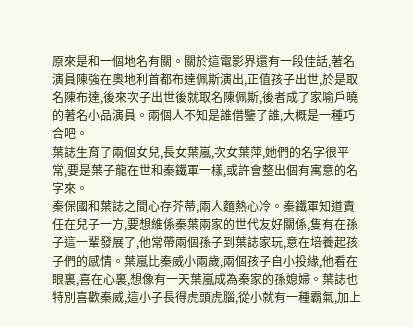原來是和一個地名有關。關於這電影界還有一段佳話,著名演員陳強在奧地利首都布達佩斯演出,正值孩子出世,於是取名陳布達,後來次子出世後就取名陳佩斯,後者成了家喻戶曉的著名小品演員。兩個人不知是誰借鑒了誰,大概是一種巧合吧。
葉誌生育了兩個女兒,長女葉嵐,次女葉萍,她們的名字很平常,要是葉子龍在世和秦鐵軍一樣,或許會整出個有寓意的名字來。
秦保國和葉誌之間心存芥蒂,兩人麵熱心冷。秦鐵軍知道責任在兒子一方,要想維係秦葉兩家的世代友好關係,隻有在孫子這一輩發展了,他常帶兩個孫子到葉誌家玩,意在培養起孩子們的感情。葉嵐比秦威小兩歲,兩個孩子自小投緣,他看在眼裏,喜在心裏,想像有一天葉嵐成為秦家的孫媳婦。葉誌也特別喜歡秦威,這小子長得虎頭虎腦,從小就有一種霸氣,加上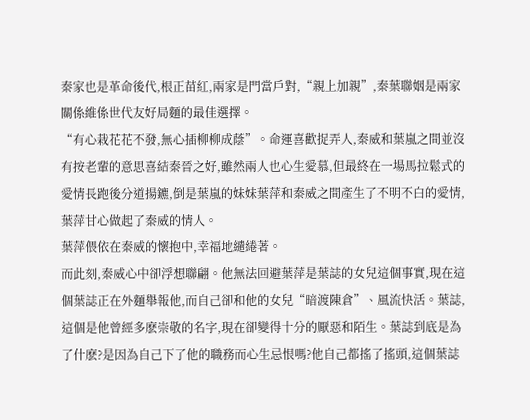秦家也是革命後代,根正苗紅,兩家是門當戶對,“親上加親”,秦葉聯姻是兩家關係維係世代友好局麵的最佳選擇。
“有心栽花花不發,無心插柳柳成蔭”。命運喜歡捉弄人,秦威和葉嵐之間並沒有按老輩的意思喜結秦晉之好,雖然兩人也心生愛慕,但最終在一場馬拉鬆式的愛情長跑後分道揚鑣,倒是葉嵐的妹妹葉萍和秦威之間產生了不明不白的愛情,葉萍甘心做起了秦威的情人。
葉萍偎依在秦威的懷抱中,幸福地繾綣著。
而此刻,秦威心中卻浮想聯翩。他無法回避葉萍是葉誌的女兒這個事實,現在這個葉誌正在外麵舉報他,而自己卻和他的女兒“暗渡陳倉”、風流快活。葉誌,這個是他曾經多麽崇敬的名字,現在卻變得十分的厭惡和陌生。葉誌到底是為了什麽?是因為自己下了他的職務而心生忌恨嗎?他自己都搖了搖頭,這個葉誌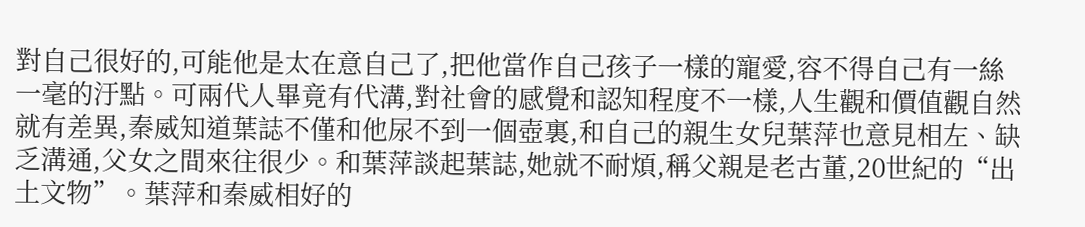對自己很好的,可能他是太在意自己了,把他當作自己孩子一樣的寵愛,容不得自己有一絲一毫的汙點。可兩代人畢竟有代溝,對社會的感覺和認知程度不一樣,人生觀和價值觀自然就有差異,秦威知道葉誌不僅和他尿不到一個壺裏,和自己的親生女兒葉萍也意見相左、缺乏溝通,父女之間來往很少。和葉萍談起葉誌,她就不耐煩,稱父親是老古董,20世紀的“出土文物”。葉萍和秦威相好的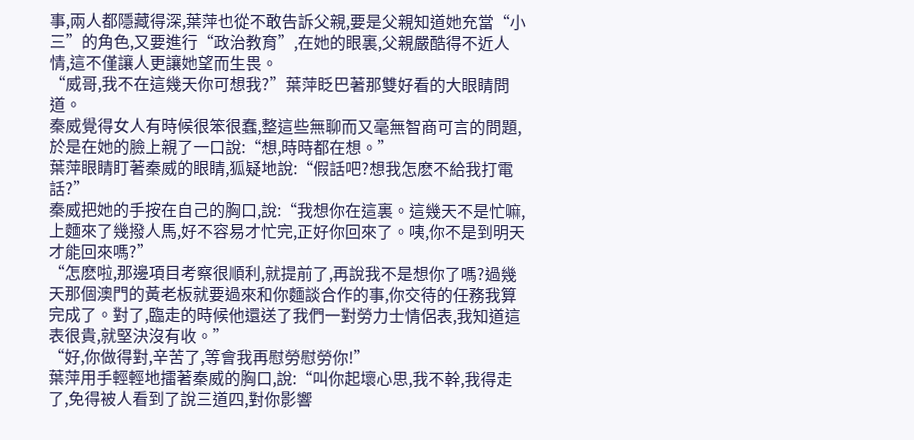事,兩人都隱藏得深,葉萍也從不敢告訴父親,要是父親知道她充當“小三”的角色,又要進行“政治教育”,在她的眼裏,父親嚴酷得不近人情,這不僅讓人更讓她望而生畏。
“威哥,我不在這幾天你可想我?”葉萍眨巴著那雙好看的大眼睛問道。
秦威覺得女人有時候很笨很蠢,整這些無聊而又毫無智商可言的問題,於是在她的臉上親了一口說:“想,時時都在想。”
葉萍眼睛盯著秦威的眼睛,狐疑地說:“假話吧?想我怎麽不給我打電話?”
秦威把她的手按在自己的胸口,說:“我想你在這裏。這幾天不是忙嘛,上麵來了幾撥人馬,好不容易才忙完,正好你回來了。咦,你不是到明天才能回來嗎?”
“怎麽啦,那邊項目考察很順利,就提前了,再說我不是想你了嗎?過幾天那個澳門的黃老板就要過來和你麵談合作的事,你交待的任務我算完成了。對了,臨走的時候他還送了我們一對勞力士情侶表,我知道這表很貴,就堅決沒有收。”
“好,你做得對,辛苦了,等會我再慰勞慰勞你!”
葉萍用手輕輕地擂著秦威的胸口,說:“叫你起壞心思,我不幹,我得走了,免得被人看到了說三道四,對你影響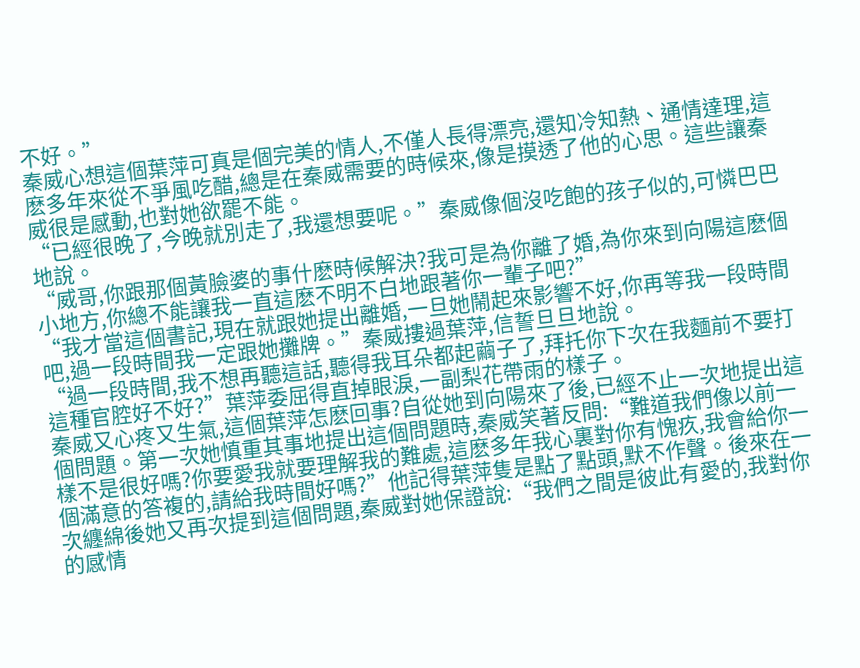不好。”
秦威心想這個葉萍可真是個完美的情人,不僅人長得漂亮,還知冷知熱、通情達理,這麽多年來從不爭風吃醋,總是在秦威需要的時候來,像是摸透了他的心思。這些讓秦威很是感動,也對她欲罷不能。
“已經很晚了,今晚就別走了,我還想要呢。”秦威像個沒吃飽的孩子似的,可憐巴巴地說。
“威哥,你跟那個黃臉婆的事什麽時候解決?我可是為你離了婚,為你來到向陽這麽個小地方,你總不能讓我一直這麽不明不白地跟著你一輩子吧?”
“我才當這個書記,現在就跟她提出離婚,一旦她鬧起來影響不好,你再等我一段時間吧,過一段時間我一定跟她攤牌。”秦威摟過葉萍,信誓旦旦地說。
“過一段時間,我不想再聽這話,聽得我耳朵都起繭子了,拜托你下次在我麵前不要打這種官腔好不好?”葉萍委屈得直掉眼淚,一副梨花帶雨的樣子。
秦威又心疼又生氣,這個葉萍怎麽回事?自從她到向陽來了後,已經不止一次地提出這個問題。第一次她慎重其事地提出這個問題時,秦威笑著反問:“難道我們像以前一樣不是很好嗎?你要愛我就要理解我的難處,這麽多年我心裏對你有愧疚,我會給你一個滿意的答複的,請給我時間好嗎?”他記得葉萍隻是點了點頭,默不作聲。後來在一次纏綿後她又再次提到這個問題,秦威對她保證說:“我們之間是彼此有愛的,我對你的感情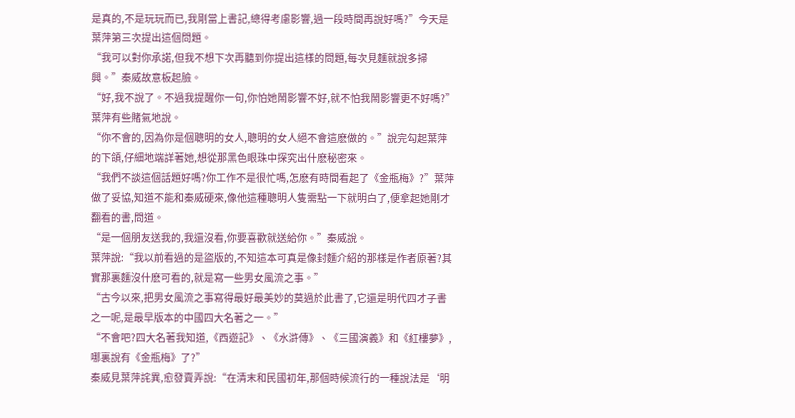是真的,不是玩玩而已,我剛當上書記,總得考慮影響,過一段時間再說好嗎?”今天是葉萍第三次提出這個問題。
“我可以對你承諾,但我不想下次再聽到你提出這樣的問題,每次見麵就說多掃興。”秦威故意板起臉。
“好,我不說了。不過我提醒你一句,你怕她鬧影響不好,就不怕我鬧影響更不好嗎?”葉萍有些賭氣地說。
“你不會的,因為你是個聰明的女人,聰明的女人絕不會這麽做的。”說完勾起葉萍的下頜,仔細地端詳著她,想從那黑色眼珠中探究出什麽秘密來。
“我們不談這個話題好嗎?你工作不是很忙嗎,怎麽有時間看起了《金瓶梅》?”葉萍做了妥協,知道不能和秦威硬來,像他這種聰明人隻需點一下就明白了,便拿起她剛才翻看的書,問道。
“是一個朋友送我的,我還沒看,你要喜歡就送給你。”秦威說。
葉萍說:“我以前看過的是盜版的,不知這本可真是像封麵介紹的那樣是作者原著?其實那裏麵沒什麽可看的,就是寫一些男女風流之事。”
“古今以來,把男女風流之事寫得最好最美妙的莫過於此書了,它還是明代四才子書之一呢,是最早版本的中國四大名著之一。”
“不會吧?四大名著我知道,《西遊記》、《水滸傳》、《三國演義》和《紅樓夢》,哪裏說有《金瓶梅》了?”
秦威見葉萍詫異,愈發賣弄說:“在清末和民國初年,那個時候流行的一種說法是‘明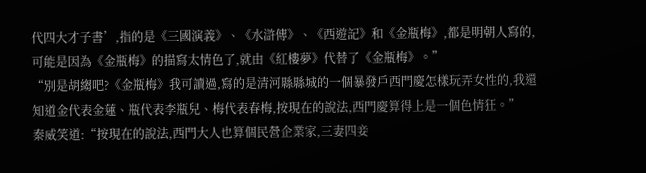代四大才子書’,指的是《三國演義》、《水滸傳》、《西遊記》和《金瓶梅》,都是明朝人寫的,可能是因為《金瓶梅》的描寫太情色了,就由《紅樓夢》代替了《金瓶梅》。”
“別是胡縐吧?《金瓶梅》我可讀過,寫的是清河縣縣城的一個暴發戶西門慶怎樣玩弄女性的,我還知道金代表金蓮、瓶代表李瓶兒、梅代表春梅,按現在的說法,西門慶算得上是一個色情狂。”
秦威笑道:“按現在的說法,西門大人也算個民營企業家,三妻四妾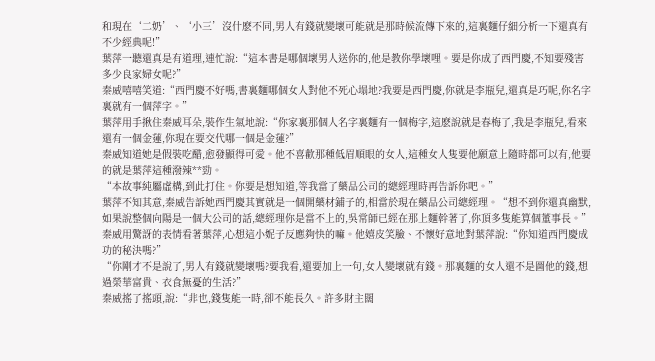和現在‘二奶’、‘小三’沒什麽不同,男人有錢就變壞可能就是那時候流傳下來的,這裏麵仔細分析一下還真有不少經典呢!”
葉萍一聽還真是有道理,連忙說:“這本書是哪個壞男人送你的,他是教你學壞哩。要是你成了西門慶,不知要殘害多少良家婦女呢?”
秦威嘻嘻笑道:“西門慶不好嗎,書裏麵哪個女人對他不死心塌地?我要是西門慶,你就是李瓶兒,還真是巧呢,你名字裏就有一個萍字。”
葉萍用手揪住秦威耳朵,裝作生氣地說:“你家裏那個人名字裏麵有一個梅字,這麽說就是春梅了,我是李瓶兒,看來還有一個金蓮,你現在要交代哪一個是金蓮?”
秦威知道她是假裝吃醋,愈發顯得可愛。他不喜歡那種低眉順眼的女人,這種女人隻要他願意上隨時都可以有,他要的就是葉萍這種潑辣**勁。
“本故事純屬虛構,到此打住。你要是想知道,等我當了藥品公司的總經理時再告訴你吧。”
葉萍不知其意,秦威告訴她西門慶其實就是一個開藥材鋪子的,相當於現在藥品公司總經理。“想不到你還真幽默,如果說整個向陽是一個大公司的話,總經理你是當不上的,吳常師已經在那上麵幹著了,你頂多隻能算個董事長。”
秦威用驚訝的表情看著葉萍,心想這小妮子反應夠快的嘛。他嬉皮笑臉、不懷好意地對葉萍說:“你知道西門慶成功的秘決嗎?”
“你剛才不是說了,男人有錢就變壞嗎?要我看,還要加上一句,女人變壞就有錢。那裏麵的女人還不是圖他的錢,想過榮華富貴、衣食無憂的生活?”
秦威搖了搖頭,說:“非也,錢隻能一時,卻不能長久。許多財主闊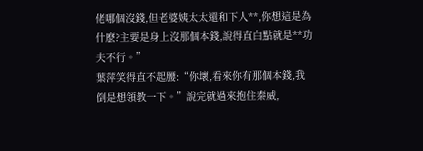佬哪個沒錢,但老婆姨太太還和下人**,你想這是為什麽?主要是身上沒那個本錢,說得直白點就是**功夫不行。”
葉萍笑得直不起腰:“你壞,看來你有那個本錢,我倒是想領教一下。”說完就過來抱住秦威,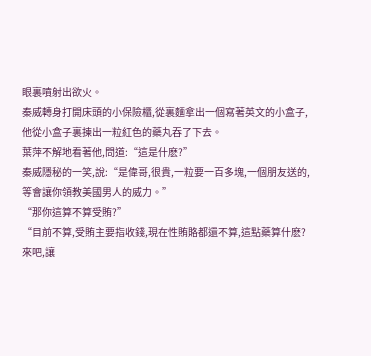眼裏噴射出欲火。
秦威轉身打開床頭的小保險櫃,從裏麵拿出一個寫著英文的小盒子,他從小盒子裏揀出一粒紅色的藥丸吞了下去。
葉萍不解地看著他,問道:“這是什麽?”
秦威隱秘的一笑,說:“是偉哥,很貴,一粒要一百多塊,一個朋友送的,等會讓你領教美國男人的威力。”
“那你這算不算受賄?”
“目前不算,受賄主要指收錢,現在性賄賂都還不算,這點藥算什麽?來吧,讓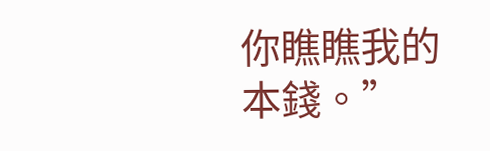你瞧瞧我的本錢。”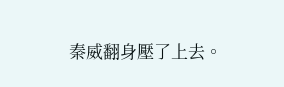秦威翻身壓了上去。